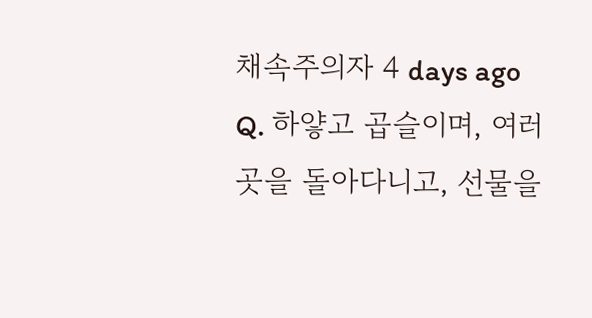채속주의자 4 days ago
Q. 하얗고 곱슬이며, 여러곳을 돌아다니고, 선물을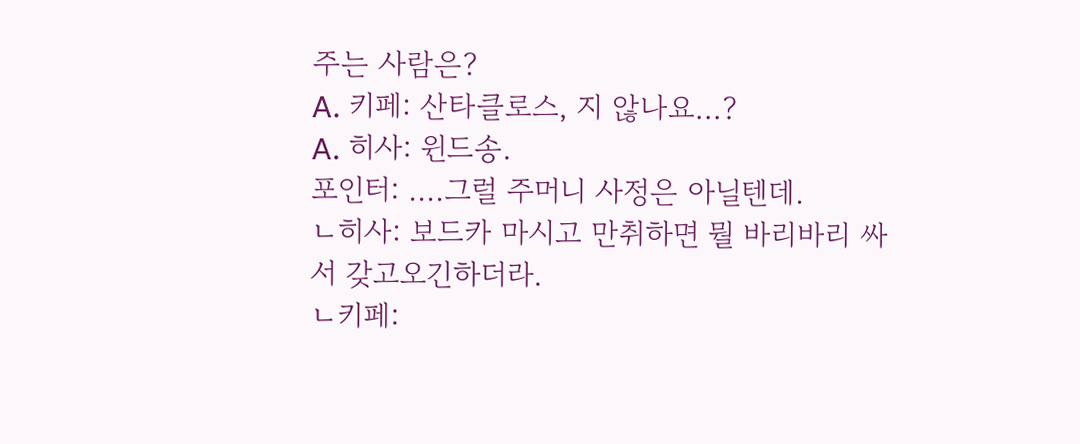주는 사람은?
A. 키페: 산타클로스, 지 않나요...?
A. 히사: 윈드송.
포인터: ....그럴 주머니 사정은 아닐텐데.
ㄴ히사: 보드카 마시고 만취하면 뭘 바리바리 싸서 갖고오긴하더라.
ㄴ키페: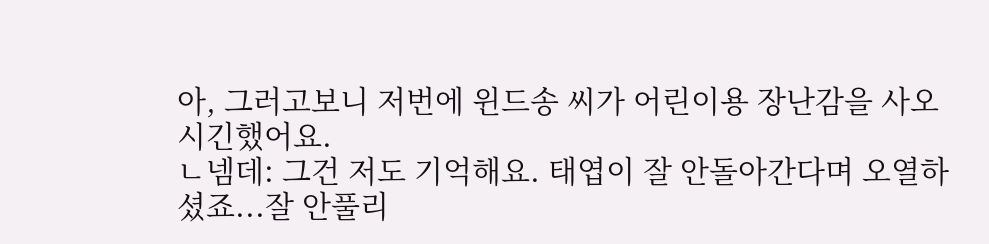아, 그러고보니 저번에 윈드송 씨가 어린이용 장난감을 사오시긴했어요.
ㄴ넴데: 그건 저도 기억해요. 태엽이 잘 안돌아간다며 오열하셨죠...잘 안풀리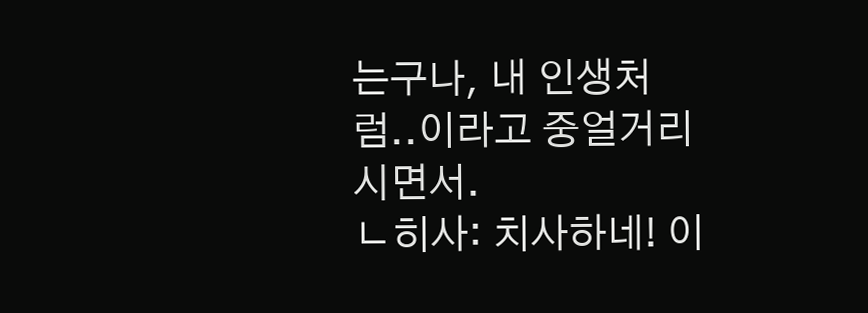는구나, 내 인생처럼..이라고 중얼거리시면서.
ㄴ히사: 치사하네! 이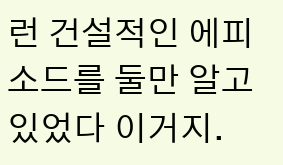런 건설적인 에피소드를 둘만 알고있었다 이거지.